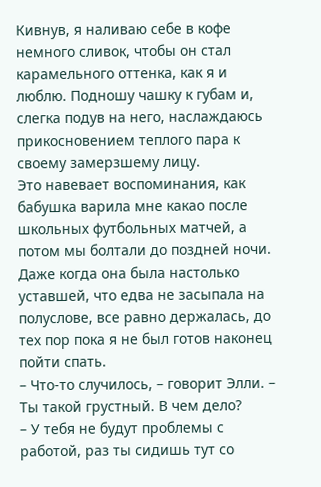Кивнув, я наливаю себе в кофе немного сливок, чтобы он стал карамельного оттенка, как я и люблю. Подношу чашку к губам и, слегка подув на него, наслаждаюсь прикосновением теплого пара к своему замерзшему лицу.
Это навевает воспоминания, как бабушка варила мне какао после школьных футбольных матчей, а потом мы болтали до поздней ночи. Даже когда она была настолько уставшей, что едва не засыпала на полуслове, все равно держалась, до тех пор пока я не был готов наконец пойти спать.
– Что-то случилось, – говорит Элли. – Ты такой грустный. В чем дело?
– У тебя не будут проблемы с работой, раз ты сидишь тут со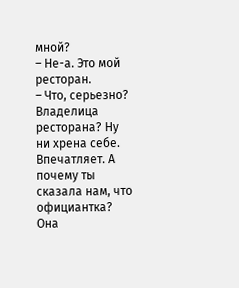мной?
– Не-а. Это мой ресторан.
– Что, серьезно? Владелица ресторана? Ну ни хрена себе. Впечатляет. А почему ты сказала нам, что официантка?
Она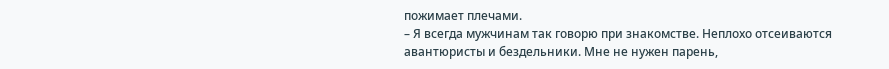пожимает плечами.
– Я всегда мужчинам так говорю при знакомстве. Неплохо отсеиваются авантюристы и бездельники. Мне не нужен парень,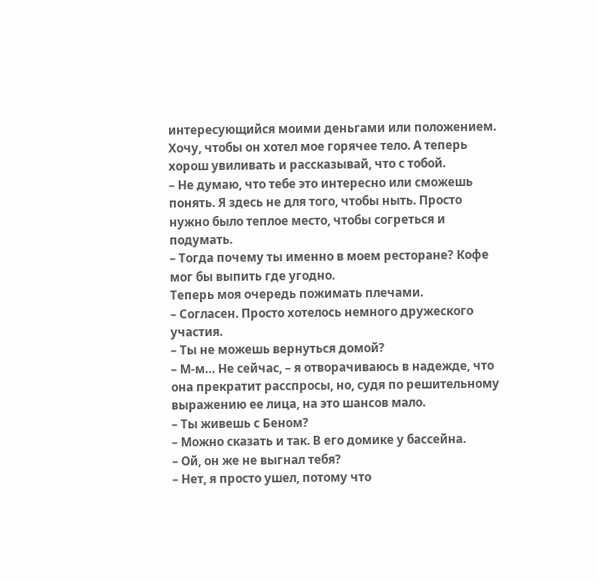интересующийся моими деньгами или положением. Хочу, чтобы он хотел мое горячее тело. А теперь хорош увиливать и рассказывай, что с тобой.
– Не думаю, что тебе это интересно или сможешь понять. Я здесь не для того, чтобы ныть. Просто нужно было теплое место, чтобы согреться и подумать.
– Тогда почему ты именно в моем ресторане? Кофе мог бы выпить где угодно.
Теперь моя очередь пожимать плечами.
– Согласен. Просто хотелось немного дружеского участия.
– Ты не можешь вернуться домой?
– М-м… Не сейчас, – я отворачиваюсь в надежде, что она прекратит расспросы, но, судя по решительному выражению ее лица, на это шансов мало.
– Ты живешь с Беном?
– Можно сказать и так. В его домике у бассейна.
– Ой, он же не выгнал тебя?
– Нет, я просто ушел, потому что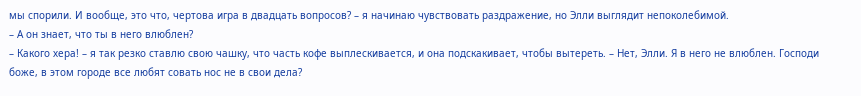мы спорили. И вообще, это что, чертова игра в двадцать вопросов? – я начинаю чувствовать раздражение, но Элли выглядит непоколебимой.
– А он знает, что ты в него влюблен?
– Какого хера! – я так резко ставлю свою чашку, что часть кофе выплескивается, и она подскакивает, чтобы вытереть. – Нет, Элли. Я в него не влюблен. Господи боже, в этом городе все любят совать нос не в свои дела?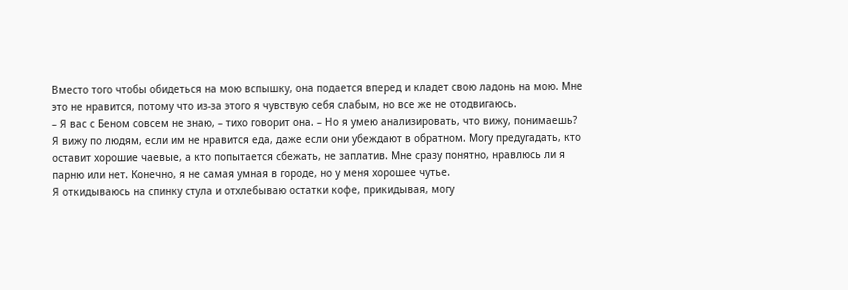Вместо того чтобы обидеться на мою вспышку, она подается вперед и кладет свою ладонь на мою. Мне это не нравится, потому что из-за этого я чувствую себя слабым, но все же не отодвигаюсь.
– Я вас с Беном совсем не знаю, – тихо говорит она. – Но я умею анализировать, что вижу, понимаешь? Я вижу по людям, если им не нравится еда, даже если они убеждают в обратном. Могу предугадать, кто оставит хорошие чаевые, а кто попытается сбежать, не заплатив. Мне сразу понятно, нравлюсь ли я парню или нет. Конечно, я не самая умная в городе, но у меня хорошее чутье.
Я откидываюсь на спинку стула и отхлебываю остатки кофе, прикидывая, могу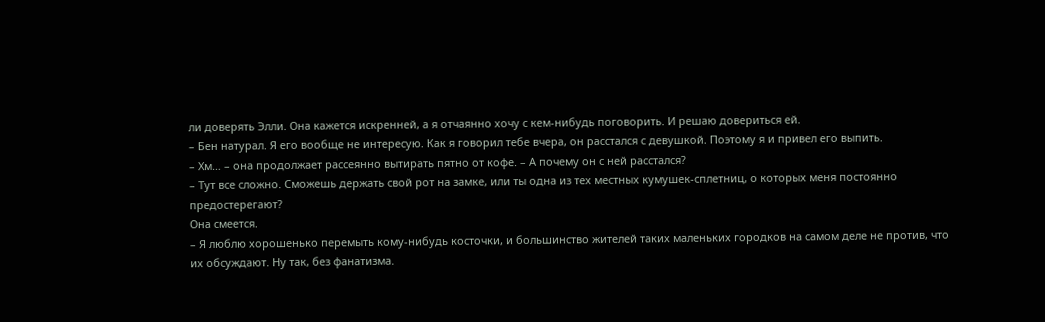ли доверять Элли. Она кажется искренней, а я отчаянно хочу с кем-нибудь поговорить. И решаю довериться ей.
– Бен натурал. Я его вообще не интересую. Как я говорил тебе вчера, он расстался с девушкой. Поэтому я и привел его выпить.
– Хм… – она продолжает рассеянно вытирать пятно от кофе. – А почему он с ней расстался?
– Тут все сложно. Сможешь держать свой рот на замке, или ты одна из тех местных кумушек-сплетниц, о которых меня постоянно предостерегают?
Она смеется.
– Я люблю хорошенько перемыть кому-нибудь косточки, и большинство жителей таких маленьких городков на самом деле не против, что их обсуждают. Ну так, без фанатизма.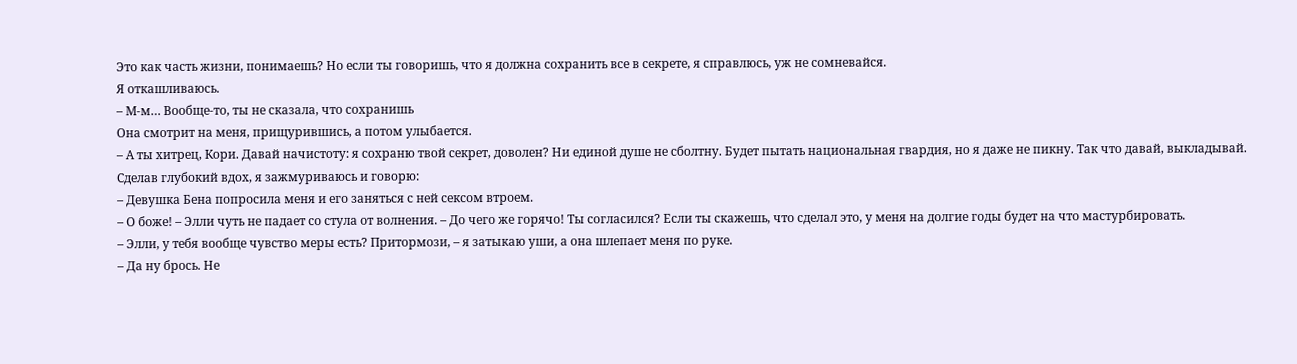Это как часть жизни, понимаешь? Но если ты говоришь, что я должна сохранить все в секрете, я справлюсь, уж не сомневайся.
Я откашливаюсь.
– М-м… Вообще-то, ты не сказала, что сохранишь
Она смотрит на меня, прищурившись, а потом улыбается.
– А ты хитрец, Кори. Давай начистоту: я сохраню твой секрет, доволен? Ни единой душе не сболтну. Будет пытать национальная гвардия, но я даже не пикну. Так что давай, выкладывай.
Сделав глубокий вдох, я зажмуриваюсь и говорю:
– Девушка Бена попросила меня и его заняться с ней сексом втроем.
– О боже! – Элли чуть не падает со стула от волнения. – До чего же горячо! Ты согласился? Если ты скажешь, что сделал это, у меня на долгие годы будет на что мастурбировать.
– Элли, у тебя вообще чувство меры есть? Притормози, – я затыкаю уши, а она шлепает меня по руке.
– Да ну брось. Не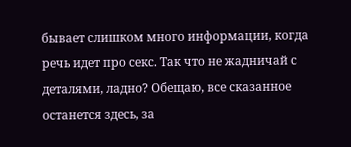бывает слишком много информации, когда речь идет про секс. Так что не жадничай с деталями, ладно? Обещаю, все сказанное останется здесь, за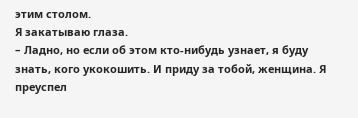этим столом.
Я закатываю глаза.
– Ладно, но если об этом кто-нибудь узнает, я буду знать, кого укокошить. И приду за тобой, женщина. Я преуспел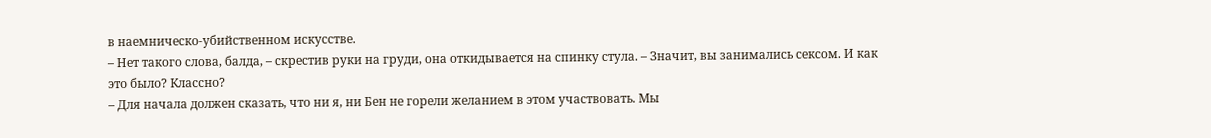в наемническо-убийственном искусстве.
– Нет такого слова, балда, – скрестив руки на груди, она откидывается на спинку стула. – Значит, вы занимались сексом. И как это было? Классно?
– Для начала должен сказать, что ни я, ни Бен не горели желанием в этом участвовать. Мы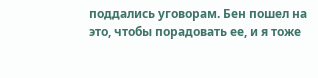поддались уговорам. Бен пошел на это, чтобы порадовать ее, и я тоже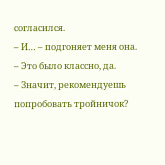согласился.
– И… – подгоняет меня она.
– Это было классно, да.
– Значит, рекомендуешь попробовать тройничок?